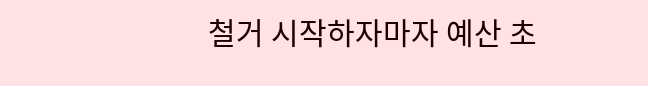철거 시작하자마자 예산 초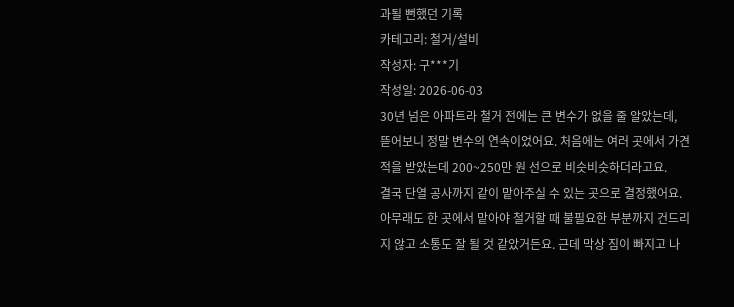과될 뻔했던 기록
카테고리: 철거/설비
작성자: 구***기
작성일: 2026-06-03
30년 넘은 아파트라 철거 전에는 큰 변수가 없을 줄 알았는데, 뜯어보니 정말 변수의 연속이었어요. 처음에는 여러 곳에서 가견적을 받았는데 200~250만 원 선으로 비슷비슷하더라고요.
결국 단열 공사까지 같이 맡아주실 수 있는 곳으로 결정했어요. 아무래도 한 곳에서 맡아야 철거할 때 불필요한 부분까지 건드리지 않고 소통도 잘 될 것 같았거든요. 근데 막상 짐이 빠지고 나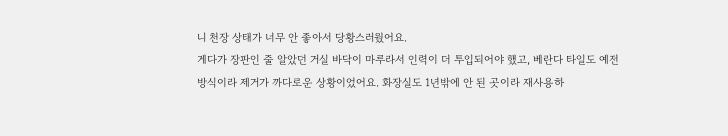니 천장 상태가 너무 안 좋아서 당황스러웠어요.
게다가 장판인 줄 알았던 거실 바닥이 마루라서 인력이 더 투입되어야 했고, 베란다 타일도 예전 방식이라 제거가 까다로운 상황이었어요. 화장실도 1년밖에 안 된 곳이라 재사용하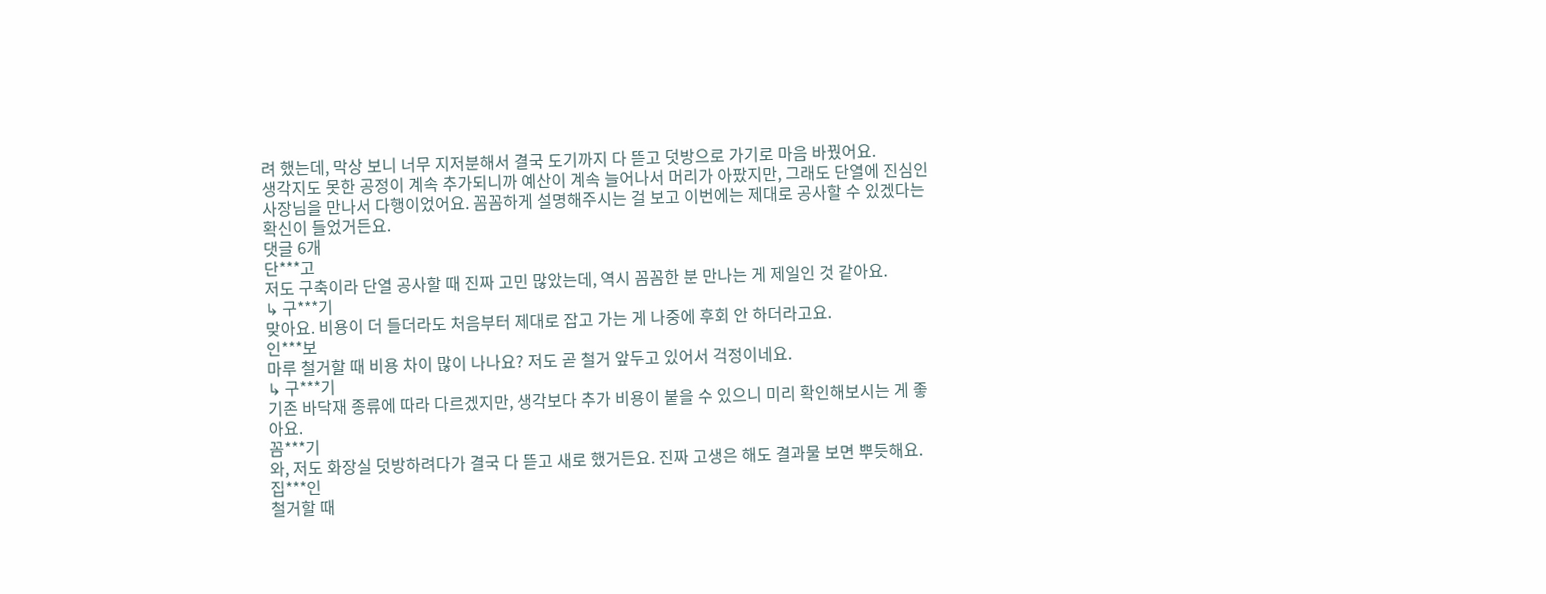려 했는데, 막상 보니 너무 지저분해서 결국 도기까지 다 뜯고 덧방으로 가기로 마음 바꿨어요.
생각지도 못한 공정이 계속 추가되니까 예산이 계속 늘어나서 머리가 아팠지만, 그래도 단열에 진심인 사장님을 만나서 다행이었어요. 꼼꼼하게 설명해주시는 걸 보고 이번에는 제대로 공사할 수 있겠다는 확신이 들었거든요.
댓글 6개
단***고
저도 구축이라 단열 공사할 때 진짜 고민 많았는데, 역시 꼼꼼한 분 만나는 게 제일인 것 같아요.
↳ 구***기
맞아요. 비용이 더 들더라도 처음부터 제대로 잡고 가는 게 나중에 후회 안 하더라고요.
인***보
마루 철거할 때 비용 차이 많이 나나요? 저도 곧 철거 앞두고 있어서 걱정이네요.
↳ 구***기
기존 바닥재 종류에 따라 다르겠지만, 생각보다 추가 비용이 붙을 수 있으니 미리 확인해보시는 게 좋아요.
꼼***기
와, 저도 화장실 덧방하려다가 결국 다 뜯고 새로 했거든요. 진짜 고생은 해도 결과물 보면 뿌듯해요.
집***인
철거할 때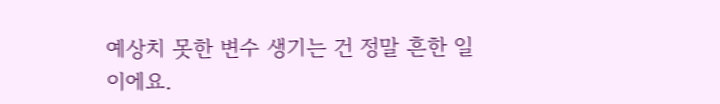예상치 못한 변수 생기는 건 정말 흔한 일이에요.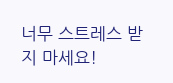너무 스트레스 받지 마세요!